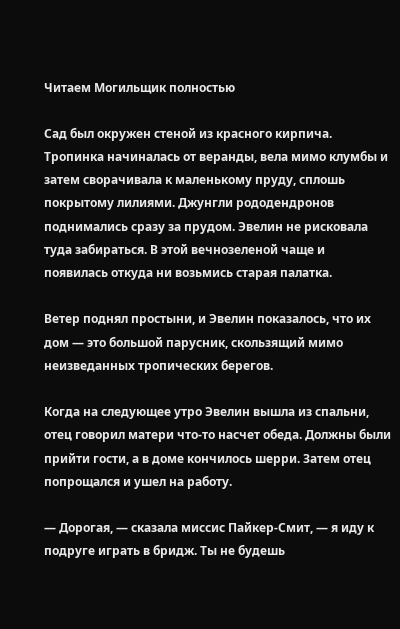Читаем Могильщик полностью

Сад был окружен стеной из красного кирпича. Тропинка начиналась от веранды, вела мимо клумбы и затем сворачивала к маленькому пруду, сплошь покрытому лилиями. Джунгли рододендронов поднимались сразу за прудом. Эвелин не рисковала туда забираться. В этой вечнозеленой чаще и появилась откуда ни возьмись старая палатка.

Ветер поднял простыни, и Эвелин показалось, что их дом — это большой парусник, скользящий мимо неизведанных тропических берегов.

Когда на следующее утро Эвелин вышла из спальни, отец говорил матери что-то насчет обеда. Должны были прийти гости, а в доме кончилось шерри. Затем отец попрощался и ушел на работу.

— Дорогая, — сказала миссис Пайкер-Смит, — я иду к подруге играть в бридж. Ты не будешь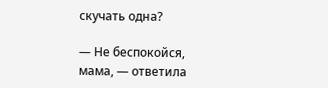скучать одна?

— Не беспокойся, мама, — ответила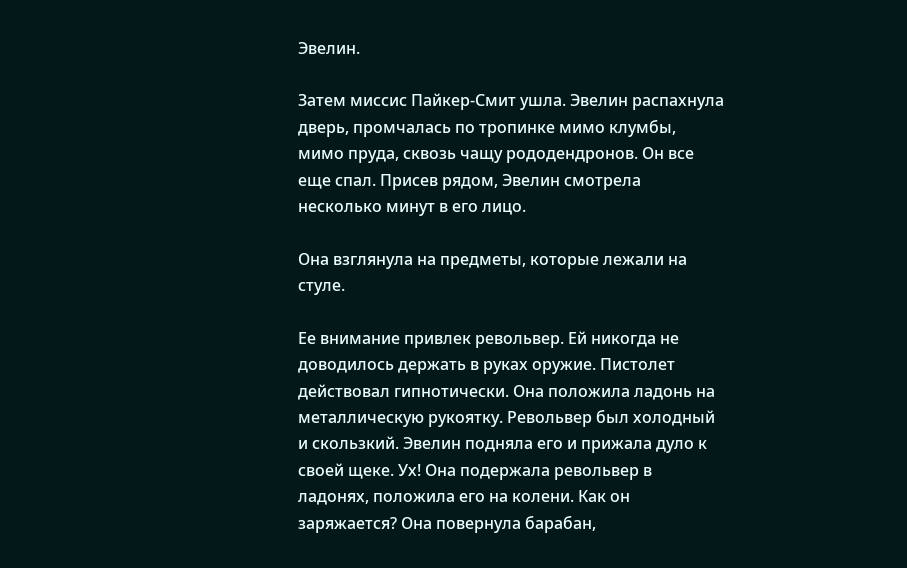Эвелин.

Затем миссис Пайкер-Смит ушла. Эвелин распахнула дверь, промчалась по тропинке мимо клумбы, мимо пруда, сквозь чащу рододендронов. Он все еще спал. Присев рядом, Эвелин смотрела несколько минут в его лицо.

Она взглянула на предметы, которые лежали на стуле.

Ее внимание привлек револьвер. Ей никогда не доводилось держать в руках оружие. Пистолет действовал гипнотически. Она положила ладонь на металлическую рукоятку. Револьвер был холодный и скользкий. Эвелин подняла его и прижала дуло к своей щеке. Ух! Она подержала револьвер в ладонях, положила его на колени. Как он заряжается? Она повернула барабан,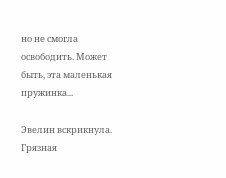но не смогла освободить. Может быть, эта маленькая пружинка...

Эвелин вскрикнула. Грязная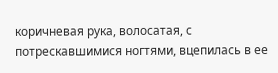коричневая рука, волосатая, с потрескавшимися ногтями, вцепилась в ее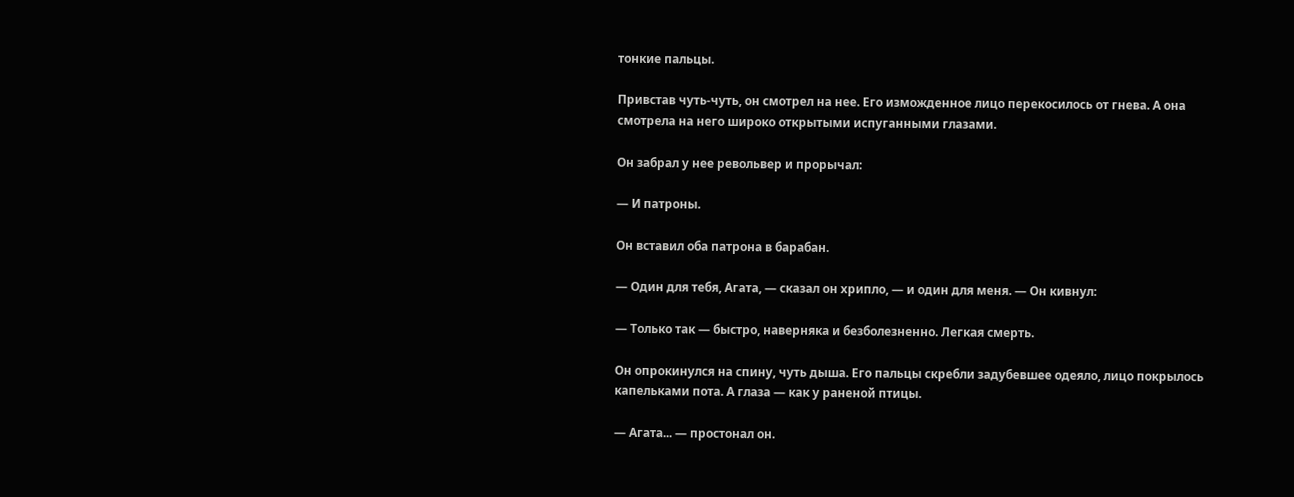тонкие пальцы.

Привстав чуть-чуть, он смотрел на нее. Его изможденное лицо перекосилось от гнева. А она смотрела на него широко открытыми испуганными глазами.

Он забрал у нее револьвер и прорычал:

— И патроны.

Он вставил оба патрона в барабан.

— Один для тебя, Агата, — сказал он хрипло, — и один для меня. — Он кивнул:

— Только так — быстро, наверняка и безболезненно. Легкая смерть.

Он опрокинулся на спину, чуть дыша. Его пальцы скребли задубевшее одеяло, лицо покрылось капельками пота. А глаза — как у раненой птицы.

— Агата... — простонал он.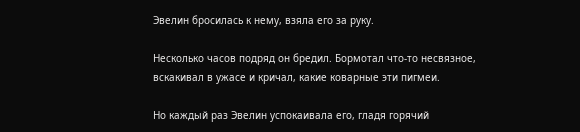Эвелин бросилась к нему, взяла его за руку.

Несколько часов подряд он бредил. Бормотал что-то несвязное, вскакивал в ужасе и кричал, какие коварные эти пигмеи.

Но каждый раз Эвелин успокаивала его, гладя горячий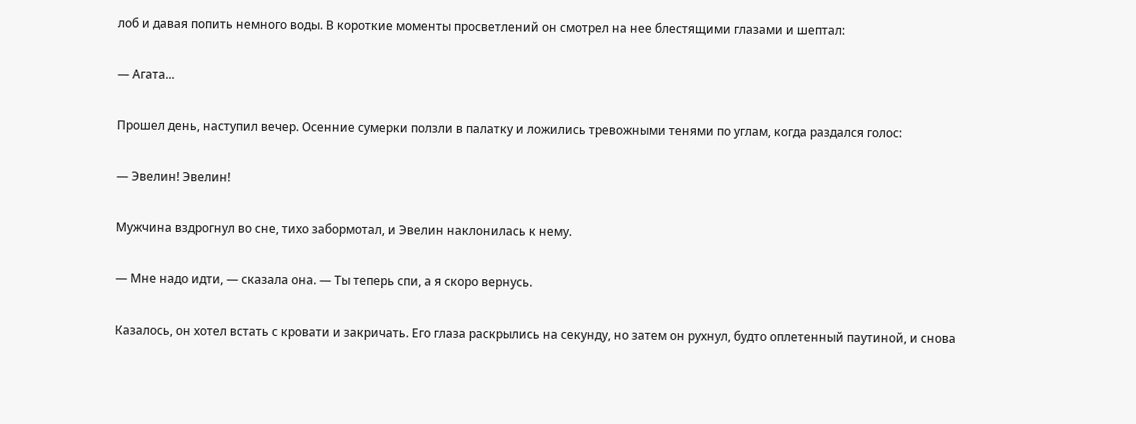лоб и давая попить немного воды. В короткие моменты просветлений он смотрел на нее блестящими глазами и шептал:

— Агата...

Прошел день, наступил вечер. Осенние сумерки ползли в палатку и ложились тревожными тенями по углам, когда раздался голос:

— Эвелин! Эвелин!

Мужчина вздрогнул во сне, тихо забормотал, и Эвелин наклонилась к нему.

— Мне надо идти, — сказала она. — Ты теперь спи, а я скоро вернусь.

Казалось, он хотел встать с кровати и закричать. Его глаза раскрылись на секунду, но затем он рухнул, будто оплетенный паутиной, и снова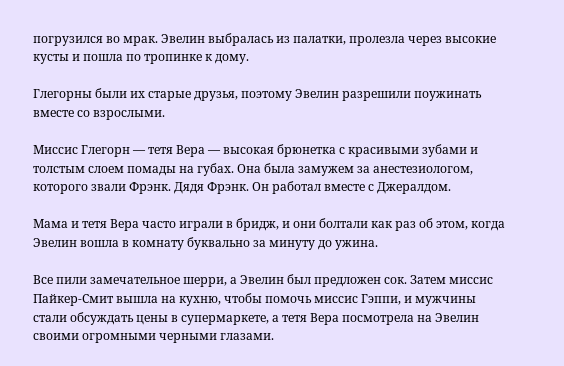погрузился во мрак. Эвелин выбралась из палатки, пролезла через высокие кусты и пошла по тропинке к дому.

Глегорны были их старые друзья, поэтому Эвелин разрешили поужинать вместе со взрослыми.

Миссис Глегорн — тетя Вера — высокая брюнетка с красивыми зубами и толстым слоем помады на губах. Она была замужем за анестезиологом, которого звали Фрэнк. Дядя Фрэнк. Он работал вместе с Джералдом.

Мама и тетя Вера часто играли в бридж, и они болтали как раз об этом, когда Эвелин вошла в комнату буквально за минуту до ужина.

Все пили замечательное шерри, а Эвелин был предложен сок. Затем миссис Пайкер-Смит вышла на кухню, чтобы помочь миссис Гэппи, и мужчины стали обсуждать цены в супермаркете, а тетя Вера посмотрела на Эвелин своими огромными черными глазами.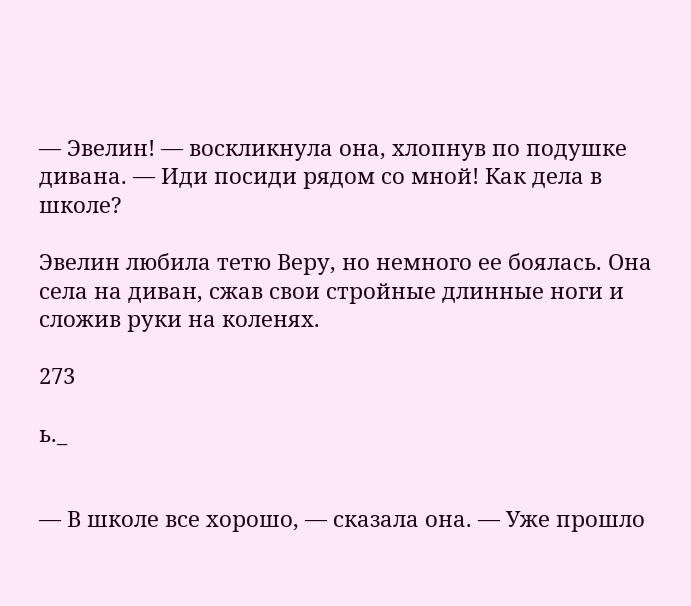— Эвелин! — воскликнула она, хлопнув по подушке дивана. — Иди посиди рядом со мной! Как дела в школе?

Эвелин любила тетю Веру, но немного ее боялась. Она села на диван, сжав свои стройные длинные ноги и сложив руки на коленях.

273

ь._


— В школе все хорошо, — сказала она. — Уже прошло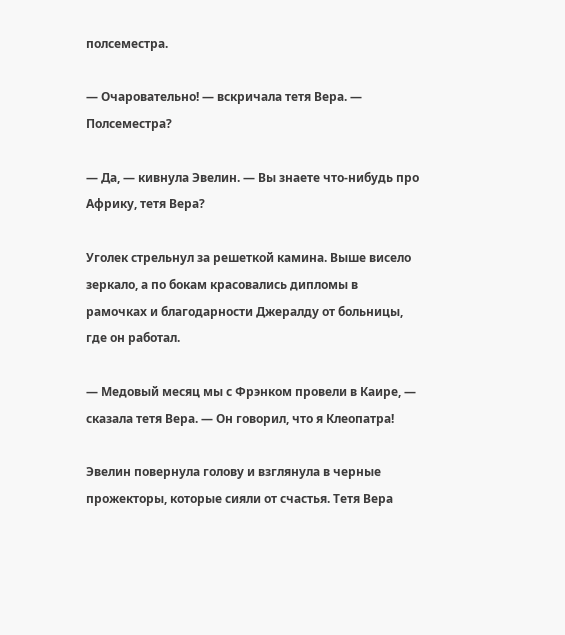полсеместра.

— Очаровательно! — вскричала тетя Вера. — Полсеместра?

— Да, — кивнула Эвелин. — Вы знаете что-нибудь про Африку, тетя Вера?

Уголек стрельнул за решеткой камина. Выше висело зеркало, а по бокам красовались дипломы в рамочках и благодарности Джералду от больницы, где он работал.

— Медовый месяц мы с Фрэнком провели в Каире, — сказала тетя Вера. — Он говорил, что я Клеопатра!

Эвелин повернула голову и взглянула в черные прожекторы, которые сияли от счастья. Тетя Вера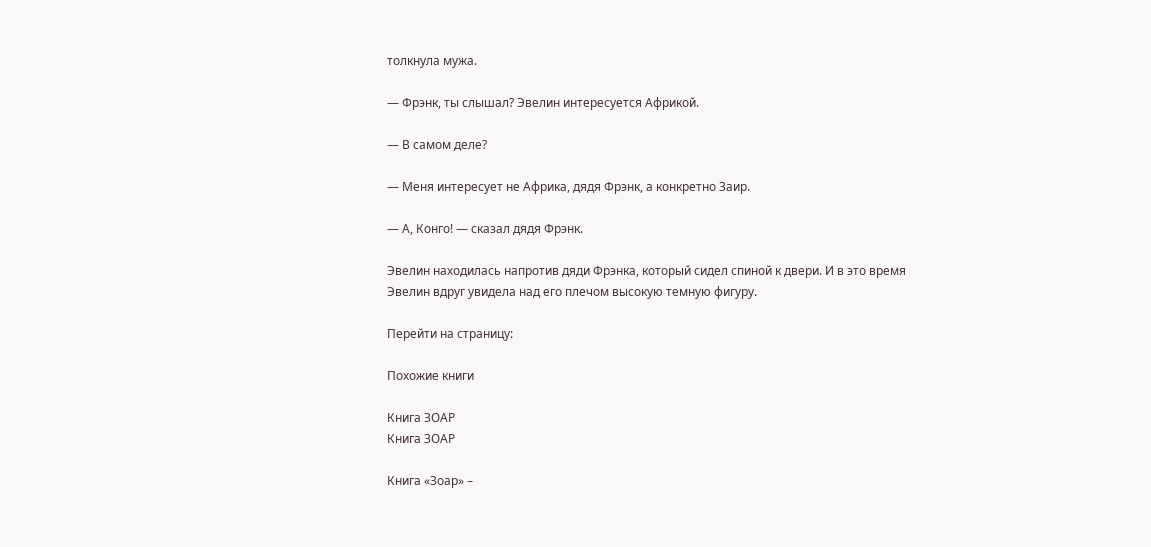толкнула мужа.

— Фрэнк, ты слышал? Эвелин интересуется Африкой.

— В самом деле?

— Меня интересует не Африка, дядя Фрэнк, а конкретно Заир.

— А, Конго! — сказал дядя Фрэнк.

Эвелин находилась напротив дяди Фрэнка, который сидел спиной к двери. И в это время Эвелин вдруг увидела над его плечом высокую темную фигуру.

Перейти на страницу:

Похожие книги

Книга ЗОАР
Книга ЗОАР

Книга «Зоар» –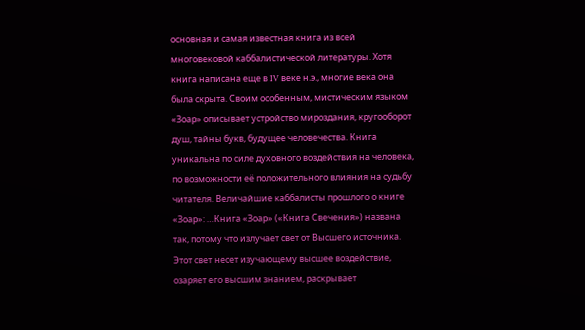основная и самая известная книга из всей многовековой каббалистической литературы. Хотя книга написана еще в IV веке н.э., многие века она была скрыта. Своим особенным, мистическим языком «Зоар» описывает устройство мироздания, кругооборот душ, тайны букв, будущее человечества. Книга уникальна по силе духовного воздействия на человека, по возможности её положительного влияния на судьбу читателя. Величайшие каббалисты прошлого о книге «Зоар»: …Книга «Зоар» («Книга Свечения») названа так, потому что излучает свет от Высшего источника. Этот свет несет изучающему высшее воздействие, озаряет его высшим знанием, раскрывает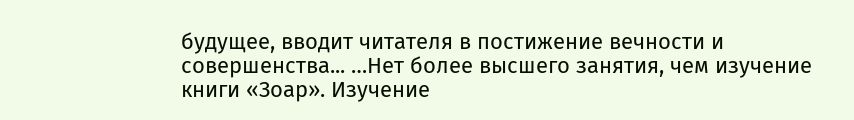будущее, вводит читателя в постижение вечности и совершенства... …Нет более высшего занятия, чем изучение книги «Зоар». Изучение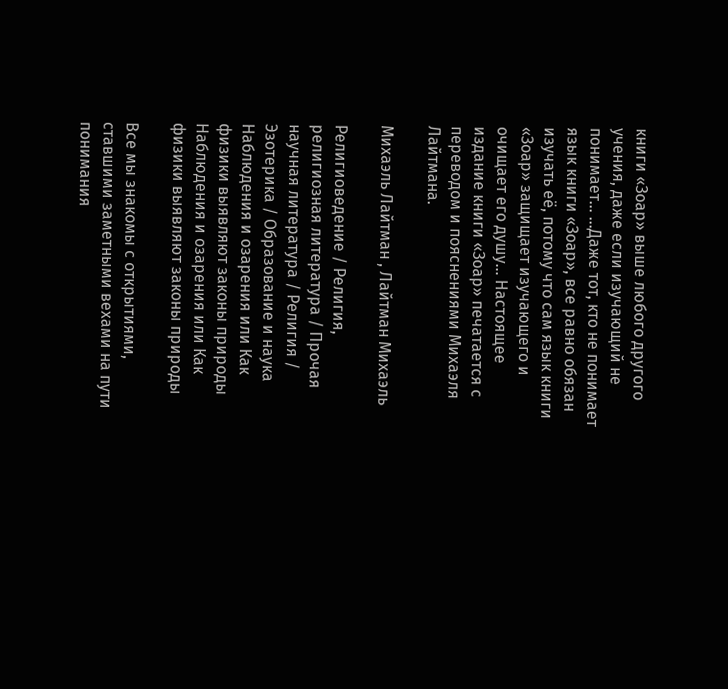книги «Зоар» выше любого другого учения, даже если изучающий не понимает… …Даже тот, кто не понимает язык книги «Зоар», все равно обязан изучать её, потому что сам язык книги «Зоар» защищает изучающего и очищает его душу… Настоящее издание книги «Зоар» печатается с переводом и пояснениями Михаэля Лайтмана.

Михаэль Лайтман , Лайтман Михаэль

Религиоведение / Религия, религиозная литература / Прочая научная литература / Религия / Эзотерика / Образование и наука
Наблюдения и озарения или Как физики выявляют законы природы
Наблюдения и озарения или Как физики выявляют законы природы

Все мы знакомы с открытиями, ставшими заметными вехами на пути понимания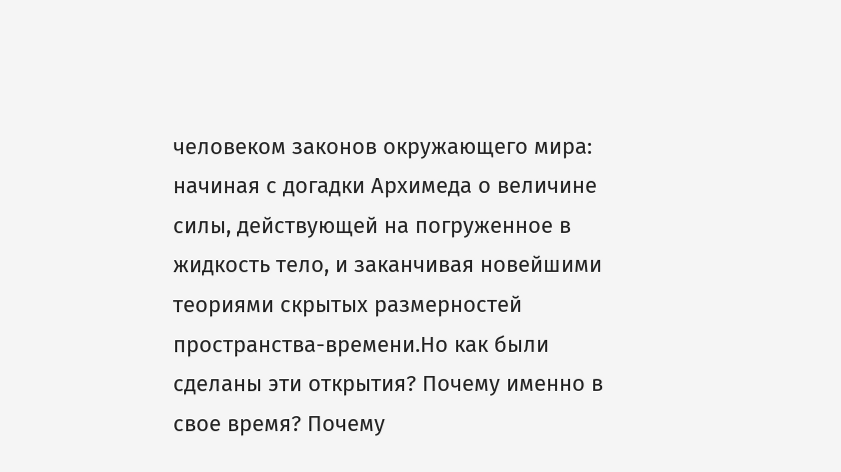человеком законов окружающего мира: начиная с догадки Архимеда о величине силы, действующей на погруженное в жидкость тело, и заканчивая новейшими теориями скрытых размерностей пространства-времени.Но как были сделаны эти открытия? Почему именно в свое время? Почему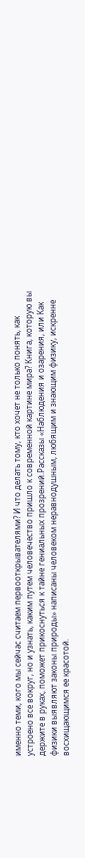именно теми, кого мы сейчас считаем первооткрывателями? И что делать тому, кто хочет не только понять, как устроено все вокруг, но и узнать, каким путем человечество пришло к современной картине мира? Книга, которую вы держите в руках, поможет прикоснуться к тайне гениальных прозрений.Рассказы «Наблюдения и озарения, или Как физики выявляют законы природы» написаны человеком неравнодушным, любящим и знающим физику, искренне восхищающимся ее красотой.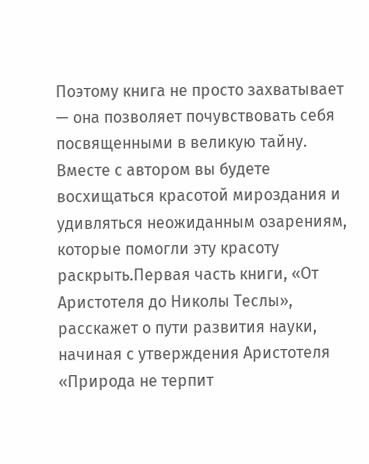Поэтому книга не просто захватывает — она позволяет почувствовать себя посвященными в великую тайну. Вместе с автором вы будете восхищаться красотой мироздания и удивляться неожиданным озарениям, которые помогли эту красоту раскрыть.Первая часть книги, «От Аристотеля до Николы Теслы», расскажет о пути развития науки, начиная с утверждения Аристотеля «Природа не терпит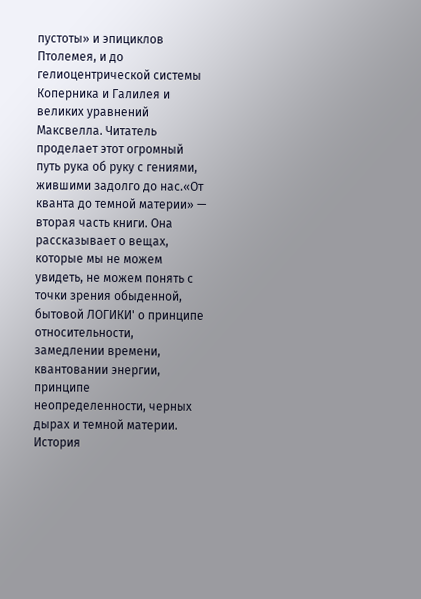пустоты» и эпициклов Птолемея, и до гелиоцентрической системы Коперника и Галилея и великих уравнений Максвелла. Читатель проделает этот огромный путь рука об руку с гениями, жившими задолго до нас.«От кванта до темной материи» — вторая часть книги. Она рассказывает о вещах, которые мы не можем увидеть, не можем понять с точки зрения обыденной, бытовой ЛОГИКИ' о принципе относительности, замедлении времени, квантовании энергии, принципе неопределенности, черных дырах и темной материи. История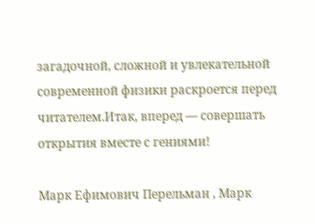загадочной, сложной и увлекательной современной физики раскроется перед читателем.Итак, вперед — совершать открытия вместе с гениями!

Марк Ефимович Перельман , Марк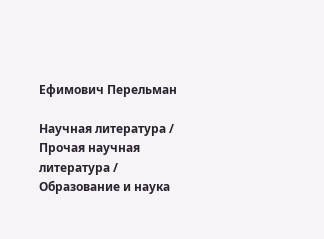Ефимович Перельман

Научная литература / Прочая научная литература / Образование и наука